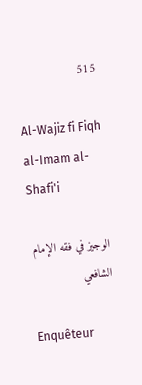515

Al-Wajiz fi Fiqh al-Imam al-Shafi'i

الوجيز في فقه الإمام الشافعي

Enquêteur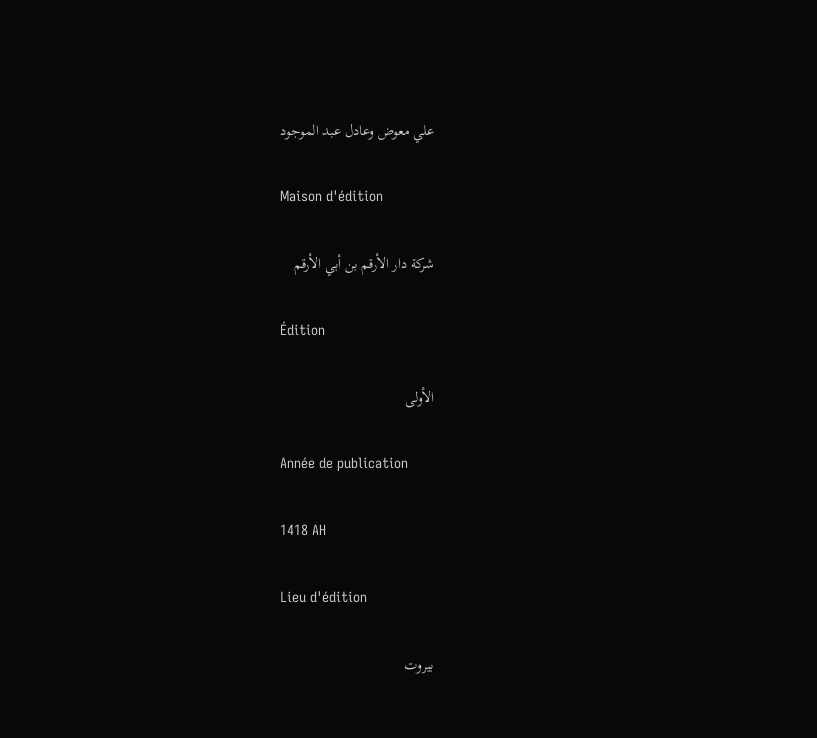علي معوض وعادل عبد الموجود

Maison d'édition

شركة دار الأرقم بن أبي الأرقم

Édition

الأولى

Année de publication

1418 AH

Lieu d'édition

بيروت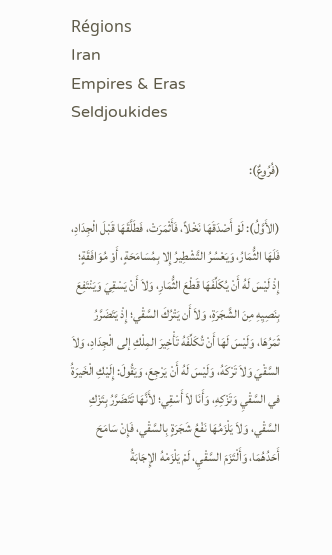Régions
Iran
Empires & Eras
Seldjoukides

(فُرُوعٌ):

(الأَوَّلُ): لَوْ أَصْدَقَهَا نَخْلاً، فَأَثْمَرَتْ، فَطَلَّقَهَا قَبْلَ الْجِدَادِ، فَلَهَا الثُّمَارُ، وَيَعْسُرُ التَّشْطِيرُ إِلا بِمُسَامَحَةٍ، أَوْ مُوَافَقَةٍ؛ إِذْ لَيْسَ لَهُ أَنْ يُكَلِّفَهَا قَطْعَ الثُّمَارِ، وَلاَ أَنْ يَسْقِيَ وَيَنْتَفِعَ بِنَصِيِهِ مِنَ الشَّجَرَةِ، وَلاَ أَن يَتْرُكَ السَّقْي؛ إِذْ يَتَضَرَّرُ ثَمَرُهَا، وَلَيْسَ لَهَا أَنْ تُكَلِّفَهُ تَأْخِيرَ المِلْكِ إلى الْجِدَادِ، وَلاَ السَّقْيَ وَلاَ تَرْكَهُ، وَلَيْسَ لَهُ أَنْ يَرْجِعَ، وَيَقُولَ: إِلَيْكِ الْخَيرَةُ في السَّقْيِ وَتَزْكِهِ، وَأَنَا لاَ أَسْقِي؛ لأَنَّهَا تَتَضَرَّرُ بِتَزْكِ السَّقْي، وَلاَ يَلْزَمُهَا نَفْعُ شَجَرَةٍ بِالسَّقْي، فَإِنْ سَامَحَ أَحَدُهُمَا، وَأَلْتَزَمَ السَّقْيِ، لَمْ يَلْزَمْهُ الإِجَابَةُ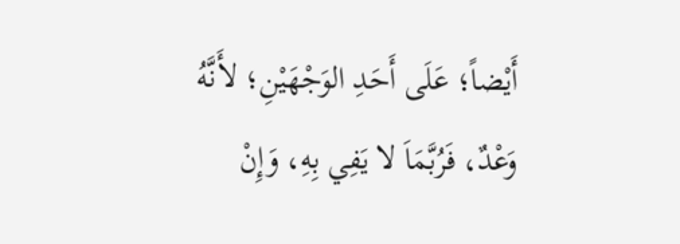أَيْضاً؛ عَلَى أَحَدِ الوَجْهَيْنِ؛ لأَنَّهُ وَعْدٌ، فَرُبَّمَاَ لا يَفِي بِهِ، وَإِنْ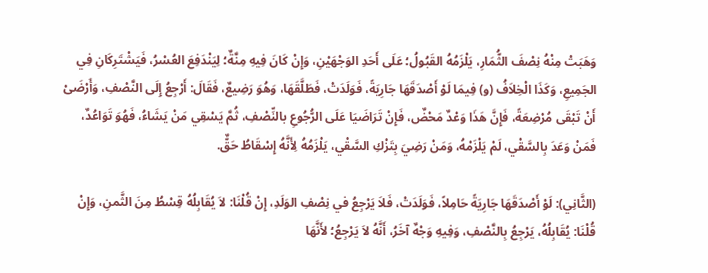وَهَبَتْ مِنْهُ نِصْفَ الثُّمَارِ، يَلْزَمُهُ القَبُولُ؛ عَلَى أَحَدِ الوَجْهَيْنِ، وَإِنْ كَانَ فِيهِ مِنَّةٌ؛ لِيَنْدَفِعَ العُسْرُ، فَيَشْتَرِكَانِ فِي الجَمِيعِ، وَكَذَا الْخِلاَفُ (و) فِيمَا لَوْ أَصْدَقَهَا جَارِيَةً، فَوَلَدَتْ، فَطَلَّقَهَا، وَهُوَ رَضِيعٌ، فَقَالَ: أَرْجِعُ إِلَى النَّصْفِ، وَأَرْضَىْ أَنْ تَبْقَى مُرْضِعَةً، فَإِنَّ هَذَا وَعْدٌ مَحْضٌ، فَإِنْ تَرَاضَيَا عَلَى الرُّجُوعِ بالنِّصْفِ، ثُمَّ يَسْقِي مَنْ يَشَاءُ، فَهُوَ تَوَاعُدٌ، فَمَنْ وَعَدَ بِالسَّقْي، لَمْ يَلْزَمْهُ، وَمَنْ رَضِيَ بِتَزْكِ السَّقْي، يَلْزَمُهُ لِأَنَّهُ إِسْقَاطُ حَقٌّ.

(الثَّانِي): لَوْ أَصْدَقَهَا جَارِيَةً حَامِلاً، فَوَلَدَتْ، فَلاَ يَرْجِعُ في نِصْفِ الوَلَدِ، إِنْ قُلْنَا: لاَ يُقَابِلُهُ قِسْطُ مِنَ الثَّمنِ، وَإِنْ قُلْنَا: يُقَابِلُهُ، يَرْجِعُ بِالنَّصْفِ، وَفِيهِ وَجْهٌ آخَرُ، أَنَّهُ لاَ يَرْجِعُ؛ لأَنَّهَا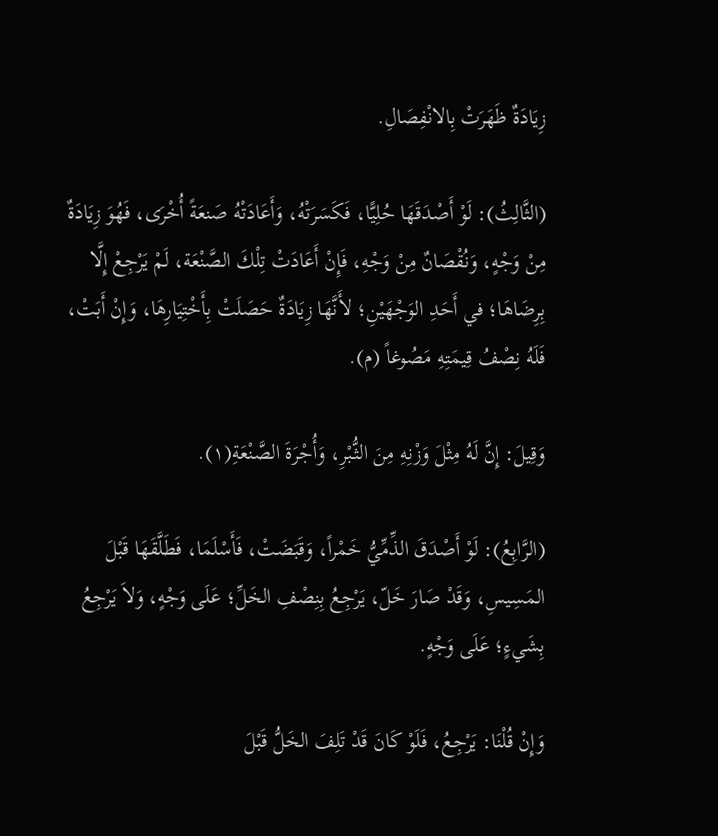زِيَادَةٌ ظَهَرَتْ بِالانْفِصَالِ.

(الثَّالِثُ): لَوْ أَصْدَقَهَا حُلِيًّا، فَكَسَرَتْهُ، وَأَعَادَتْهُ صَنعَةً أُخْرَى، فَهُوَ زِيَادَةٌ مِنْ وَجْهٍ، وَنُقْصَانٌ مِنْ وَجْهِ، فَإِنْ أَعَادَتْ تِلْكَ الصَّنْعَة، لَمْ يَرْجِعْ إِلَّا بِرِضَاهَا؛ في أَحَدِ الوَجْهَيْنِ؛ لأَنَّهَا زِيَادَةٌ حَصَلَتْ بِأَخْتِيَارِهَا، وَإِنْ أَبَتْ، فَلَهُ نِصْفُ قِيمَتِهِ مَصُوغاً (م).

وَقِيلَ: إِنَّ لَهُ مِثْلَ وَزْنِهِ مِنَ الثُّبْرِ، وَأُجْرَةَ الصَّنْعَةِ(١).

(الرَّابِعُ): لَوْ أَصْدَقَ الذِّمِّيُّ خَمْراً، وَقَبَضَتْ، فَأَسْلَمَا، فَطَلَّقَهَا قَبْلَ المَسِيسِ، وَقَدْ صَارَ خَلّ، يَرْجِعُ بِنِصْفِ الخَلِّ؛ عَلَى وَجْهٍ، وَلاَ يَرْجِعُ بِشَيءٍ؛ عَلَى وَجْهٍ.

وَإِنْ قُلْنَا: يَرْجِعُ، فَلَوْ كَانَ قَدْ تَلِفَ الخَلُّ قَبْلَ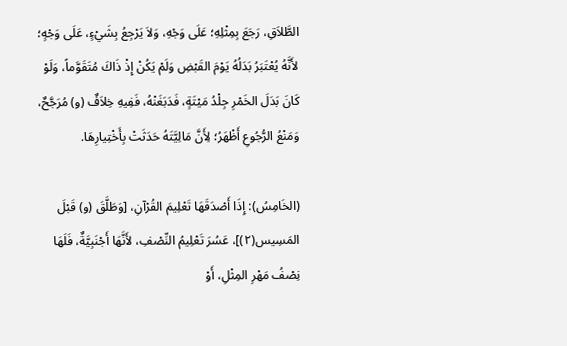الطَّلاَقِ، رَجَعَ بِمِثْلِهِ؛ عَلَى وَجْهِ، وَلاَ يَرْجِعُ بِشَيْءٍ، عَلَى وَجْهٍ؛ لأَنَّهُ يُعْتَبَرُ بَدَلُهُ يَوْمَ القَبْضِ وَلَمْ يَكُنْ إِذْ ذَاكَ مُتَقَوَّماً، وَلَوْ كَانَ بَدَلَ الخَمْرِ جِلْدُ مَيْتَةٍ، فَدَبَغَنْهُ، فَفِيهِ خِلاَفٌ (و) مُرَجَّحٌ، وَمَنْعُ الرُّجُوعِ أَظْهَرُ؛ لِأَنَّ مَالِيَّتَهُ حَدَثَتْ بِأَخْتِيارِهَا.

(الخَامِسُ): إِذَا أَصْدَقَهَا تَعْلِيمَ القُرْآنِ، [وَطَلَّقَ (و) قَبْلَ المَسِيس(٢)]، عَسُرَ تَعْلِيمُ النِّصْفِ، لأَنَّهَا أَجْنَبِيَّةٌ، فَلَهَا نِصْفُ مَهْرِ المِثْلِ، أَوْ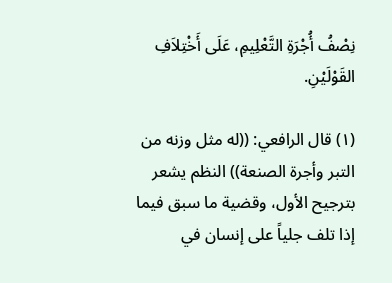نِصْفُ أُجْرَةِ التَّعْلِيمِ، عَلَى أَخْتِلاَفِ القَوْلَيْنِ.

(١) قال الرافعي: ((له مثل وزنه من التبر وأجرة الصنعة)) النظم يشعر بترجيح الأول، وقضية ما سبق فيما إذا تلف جلياً على إنسان في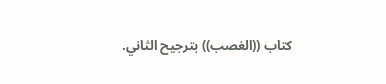كتاب ((الغصب)) بترجيح الثاني.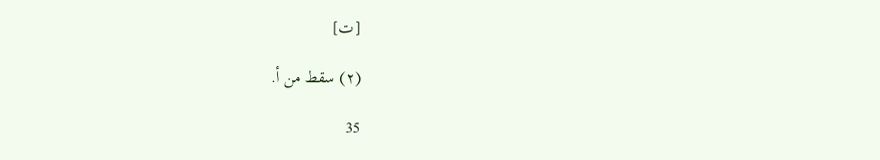[ت]

(٢) سقط من أ.

35